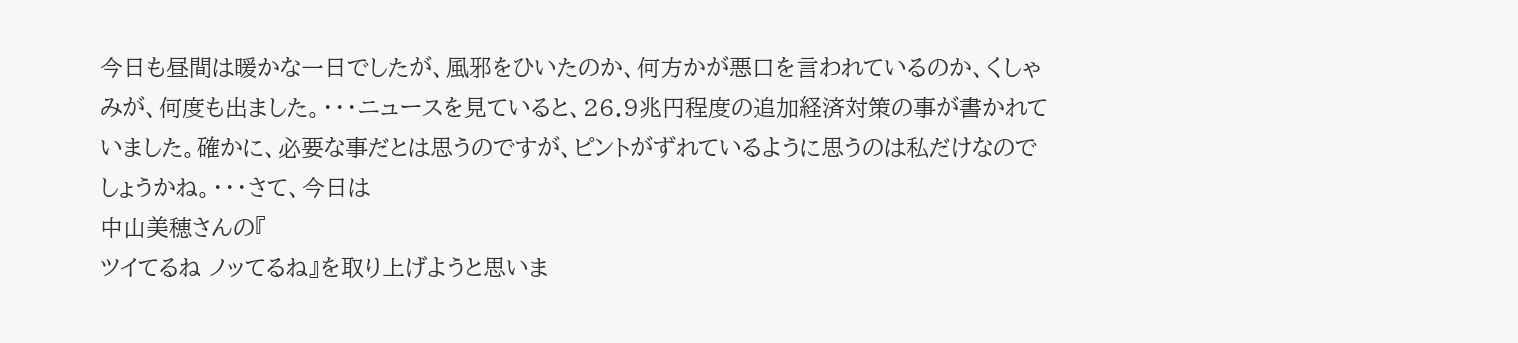今日も昼間は暖かな一日でしたが、風邪をひいたのか、何方かが悪口を言われているのか、くしゃみが、何度も出ました。・・・ニュースを見ていると、26.9兆円程度の追加経済対策の事が書かれていました。確かに、必要な事だとは思うのですが、ピントがずれているように思うのは私だけなのでしょうかね。・・・さて、今日は
中山美穂さんの『
ツイてるね ノッてるね』を取り上げようと思いま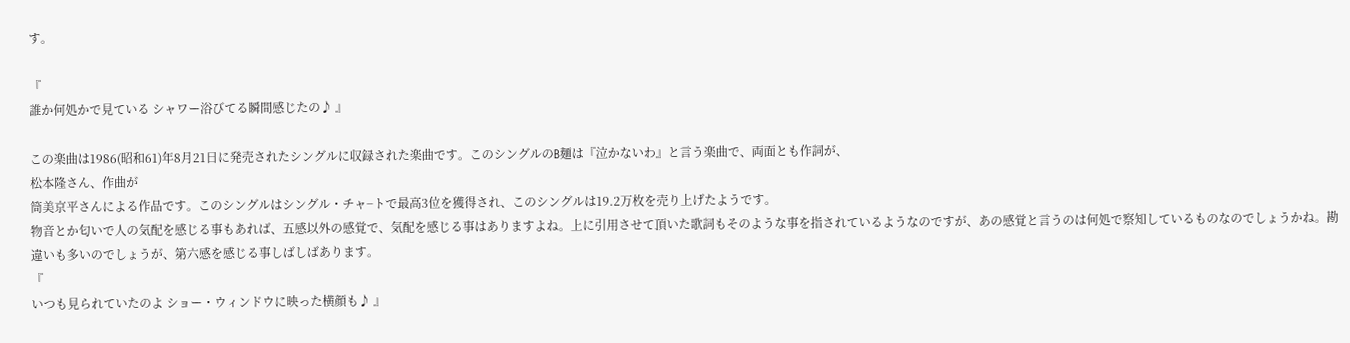す。

『
誰か何処かで見ている シャワー浴びてる瞬間感じたの♪ 』

この楽曲は1986(昭和61)年8月21日に発売されたシングルに収録された楽曲です。このシングルのB麺は『泣かないわ』と言う楽曲で、両面とも作詞が、
松本隆さん、作曲が
筒美京平さんによる作品です。このシングルはシングル・チャ−トで最高3位を獲得され、このシングルは19.2万枚を売り上げたようです。
物音とか匂いで人の気配を感じる事もあれば、五感以外の感覚で、気配を感じる事はありますよね。上に引用させて頂いた歌詞もそのような事を指されているようなのですが、あの感覚と言うのは何処で察知しているものなのでしょうかね。勘違いも多いのでしょうが、第六感を感じる事しばしばあります。
『
いつも見られていたのよ ショー・ウィンドウに映った横顔も♪ 』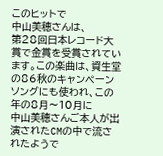このヒットで
中山美穂さんは、
第28回日本レコード大賞で金賞を受賞されています。この楽曲は、資生堂の86秋のキャンペーンソングにも使われ、この年の8月〜10月に
中山美穂さんご本人が出演されたCMの中で流されたようで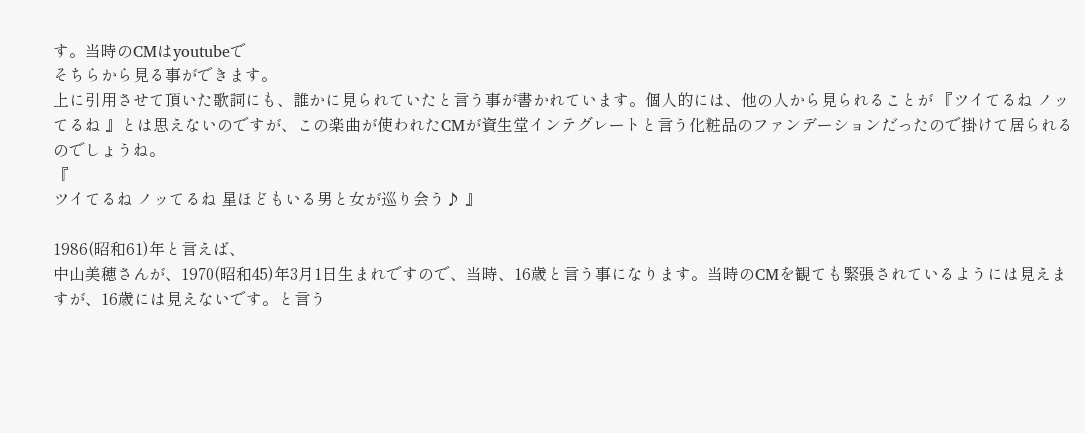す。当時のCMはyoutubeで
そちらから見る事ができます。
上に引用させて頂いた歌詞にも、誰かに見られていたと言う事が書かれています。個人的には、他の人から見られることが 『ツイてるね ノッてるね 』とは思えないのですが、この楽曲が使われたCMが資生堂インテグレートと言う化粧品のファンデーションだったので掛けて居られるのでしょうね。
『
ツイてるね ノッてるね 星ほどもいる男と女が巡り会う♪ 』

1986(昭和61)年と言えば、
中山美穂さんが、1970(昭和45)年3月1日生まれですので、当時、16歳と言う事になります。当時のCMを観ても緊張されているようには見えますが、16歳には見えないです。と言う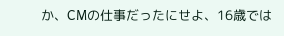か、CMの仕事だったにせよ、16歳では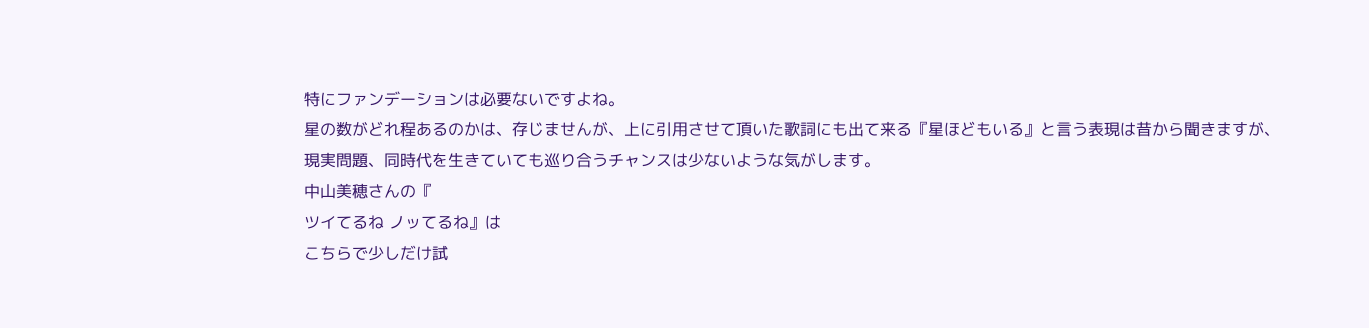特にファンデーションは必要ないですよね。
星の数がどれ程あるのかは、存じませんが、上に引用させて頂いた歌詞にも出て来る『星ほどもいる』と言う表現は昔から聞きますが、現実問題、同時代を生きていても巡り合うチャンスは少ないような気がします。
中山美穂さんの『
ツイてるね ノッてるね』は
こちらで少しだけ試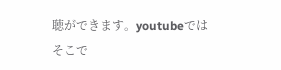聴ができます。youtubeでは
そこで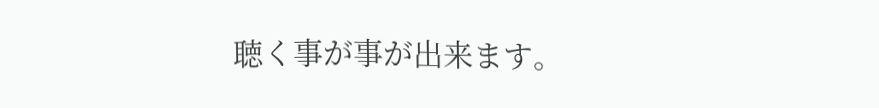聴く事が事が出来ます。